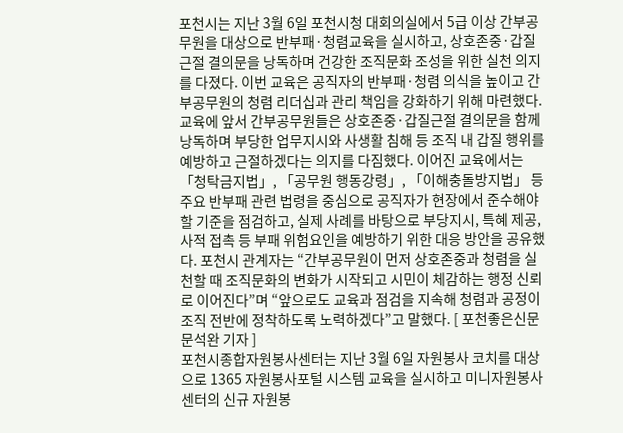포천시는 지난 3월 6일 포천시청 대회의실에서 5급 이상 간부공무원을 대상으로 반부패·청렴교육을 실시하고, 상호존중·갑질근절 결의문을 낭독하며 건강한 조직문화 조성을 위한 실천 의지를 다졌다. 이번 교육은 공직자의 반부패·청렴 의식을 높이고 간부공무원의 청렴 리더십과 관리 책임을 강화하기 위해 마련했다. 교육에 앞서 간부공무원들은 상호존중·갑질근절 결의문을 함께 낭독하며 부당한 업무지시와 사생활 침해 등 조직 내 갑질 행위를 예방하고 근절하겠다는 의지를 다짐했다. 이어진 교육에서는 「청탁금지법」, 「공무원 행동강령」, 「이해충돌방지법」 등 주요 반부패 관련 법령을 중심으로 공직자가 현장에서 준수해야 할 기준을 점검하고, 실제 사례를 바탕으로 부당지시, 특혜 제공, 사적 접촉 등 부패 위험요인을 예방하기 위한 대응 방안을 공유했다. 포천시 관계자는 “간부공무원이 먼저 상호존중과 청렴을 실천할 때 조직문화의 변화가 시작되고 시민이 체감하는 행정 신뢰로 이어진다”며 “앞으로도 교육과 점검을 지속해 청렴과 공정이 조직 전반에 정착하도록 노력하겠다”고 말했다. [ 포천좋은신문 문석완 기자 ]
포천시종합자원봉사센터는 지난 3월 6일 자원봉사 코치를 대상으로 1365 자원봉사포털 시스템 교육을 실시하고 미니자원봉사센터의 신규 자원봉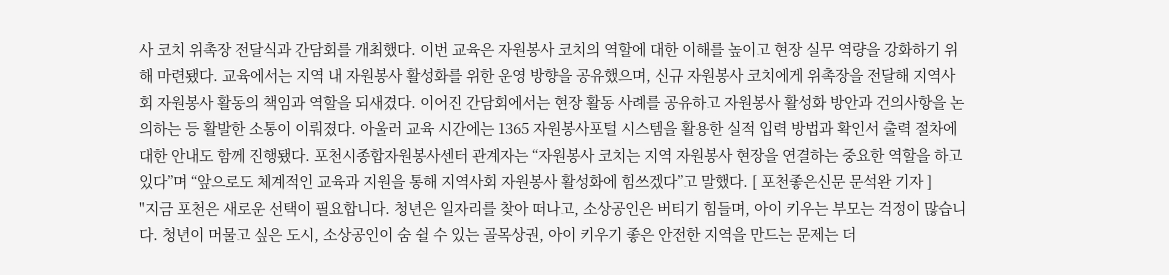사 코치 위촉장 전달식과 간담회를 개최했다. 이번 교육은 자원봉사 코치의 역할에 대한 이해를 높이고 현장 실무 역량을 강화하기 위해 마련됐다. 교육에서는 지역 내 자원봉사 활성화를 위한 운영 방향을 공유했으며, 신규 자원봉사 코치에게 위촉장을 전달해 지역사회 자원봉사 활동의 책임과 역할을 되새겼다. 이어진 간담회에서는 현장 활동 사례를 공유하고 자원봉사 활성화 방안과 건의사항을 논의하는 등 활발한 소통이 이뤄졌다. 아울러 교육 시간에는 1365 자원봉사포털 시스템을 활용한 실적 입력 방법과 확인서 출력 절차에 대한 안내도 함께 진행됐다. 포천시종합자원봉사센터 관계자는 “자원봉사 코치는 지역 자원봉사 현장을 연결하는 중요한 역할을 하고 있다”며 “앞으로도 체계적인 교육과 지원을 통해 지역사회 자원봉사 활성화에 힘쓰겠다”고 말했다. [ 포천좋은신문 문석완 기자 ]
"지금 포천은 새로운 선택이 필요합니다. 청년은 일자리를 찾아 떠나고, 소상공인은 버티기 힘들며, 아이 키우는 부모는 걱정이 많습니다. 청년이 머물고 싶은 도시, 소상공인이 숨 쉴 수 있는 골목상권, 아이 키우기 좋은 안전한 지역을 만드는 문제는 더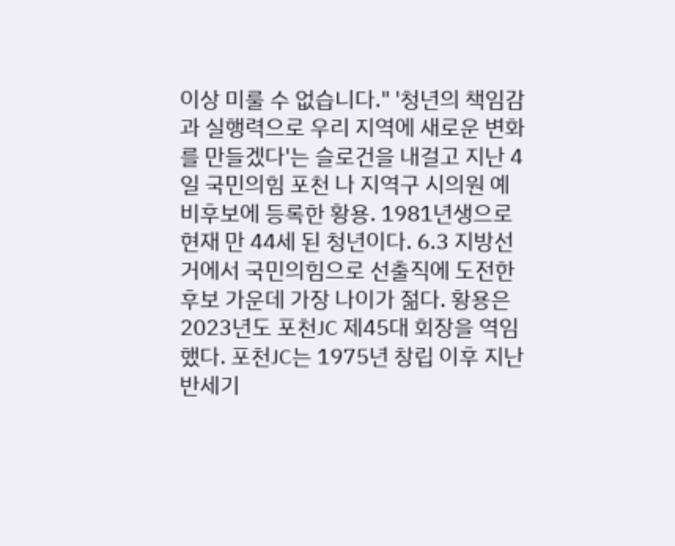이상 미룰 수 없습니다." '청년의 책임감과 실행력으로 우리 지역에 새로운 변화를 만들겠다'는 슬로건을 내걸고 지난 4일 국민의힘 포천 나 지역구 시의원 예비후보에 등록한 황용. 1981년생으로 현재 만 44세 된 청년이다. 6.3 지방선거에서 국민의힘으로 선출직에 도전한 후보 가운데 가장 나이가 젊다. 황용은 2023년도 포천JC 제45대 회장을 역임했다. 포천JC는 1975년 창립 이후 지난 반세기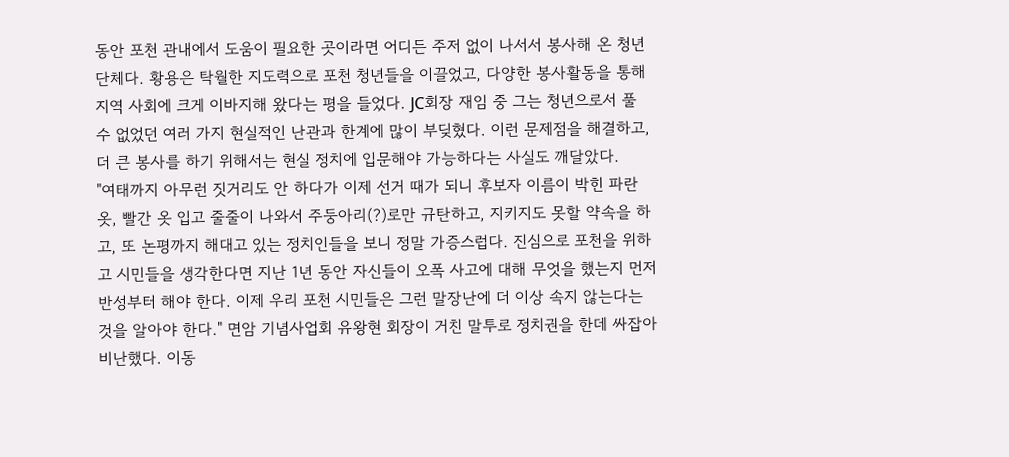동안 포천 관내에서 도움이 필요한 곳이라면 어디든 주저 없이 나서서 봉사해 온 청년 단체다. 황용은 탁월한 지도력으로 포천 청년들을 이끌었고, 다양한 봉사활동을 통해 지역 사회에 크게 이바지해 왔다는 평을 들었다. JC회장 재임 중 그는 청년으로서 풀 수 없었던 여러 가지 현실적인 난관과 한계에 많이 부딪혔다. 이런 문제점을 해결하고, 더 큰 봉사를 하기 위해서는 현실 정치에 입문해야 가능하다는 사실도 깨달았다.
"여태까지 아무런 짓거리도 안 하다가 이제 선거 때가 되니 후보자 이름이 박힌 파란 옷, 빨간 옷 입고 줄줄이 나와서 주둥아리(?)로만 규탄하고, 지키지도 못할 약속을 하고, 또 논평까지 해대고 있는 정치인들을 보니 정말 가증스럽다. 진심으로 포천을 위하고 시민들을 생각한다면 지난 1년 동안 자신들이 오폭 사고에 대해 무엇을 했는지 먼저 반성부터 해야 한다. 이제 우리 포천 시민들은 그런 말장난에 더 이상 속지 않는다는 것을 알아야 한다." 면암 기념사업회 유왕현 회장이 거친 말투로 정치권을 한데 싸잡아 비난했다. 이동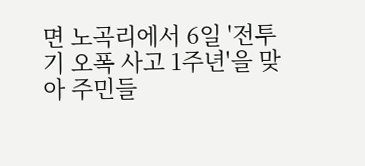면 노곡리에서 6일 '전투기 오폭 사고 1주년'을 맞아 주민들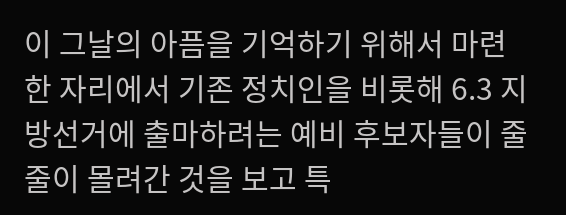이 그날의 아픔을 기억하기 위해서 마련한 자리에서 기존 정치인을 비롯해 6.3 지방선거에 출마하려는 예비 후보자들이 줄줄이 몰려간 것을 보고 특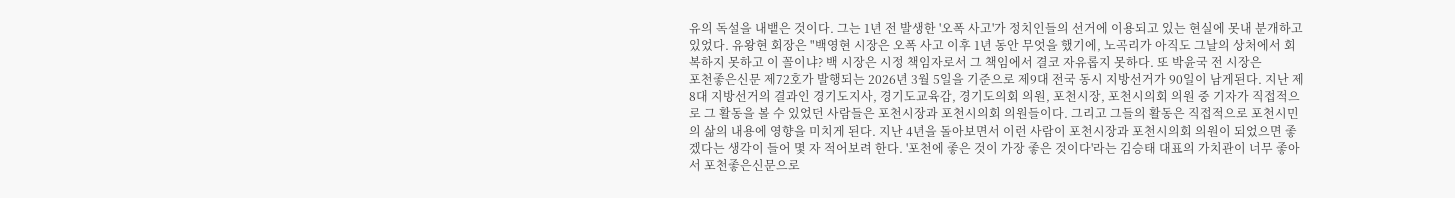유의 독설을 내뱉은 것이다. 그는 1년 전 발생한 '오폭 사고'가 정치인들의 선거에 이용되고 있는 현실에 못내 분개하고 있었다. 유왕현 회장은 "백영현 시장은 오폭 사고 이후 1년 동안 무엇을 했기에, 노곡리가 아직도 그날의 상처에서 회복하지 못하고 이 꼴이냐? 백 시장은 시정 책임자로서 그 책임에서 결코 자유롭지 못하다. 또 박윤국 전 시장은
포천좋은신문 제72호가 발행되는 2026년 3월 5일을 기준으로 제9대 전국 동시 지방선거가 90일이 남게된다. 지난 제8대 지방선거의 결과인 경기도지사, 경기도교육감, 경기도의회 의원, 포천시장, 포천시의회 의원 중 기자가 직접적으로 그 활동을 볼 수 있었던 사람들은 포천시장과 포천시의회 의원들이다. 그리고 그들의 활동은 직접적으로 포천시민의 삶의 내용에 영향을 미치게 된다. 지난 4년을 돌아보면서 이런 사람이 포천시장과 포천시의회 의원이 되었으면 좋겠다는 생각이 들어 몇 자 적어보려 한다. '포천에 좋은 것이 가장 좋은 것이다'라는 김승태 대표의 가치관이 너무 좋아서 포천좋은신문으로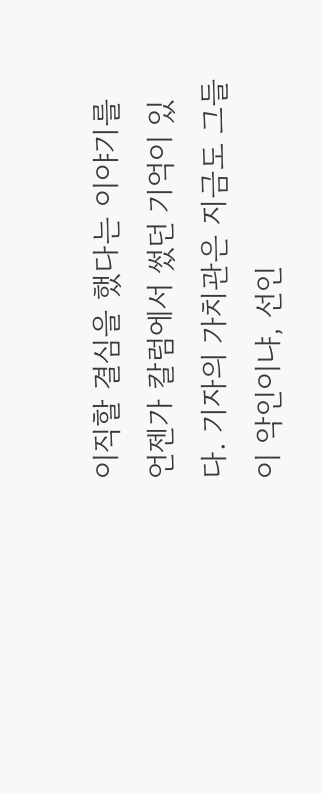이직할 결심을 했다는 이야기를 언젠가 칼럼에서 썼던 기억이 있다. 기자의 가치관은 지금도 그들이 악인이냐, 선인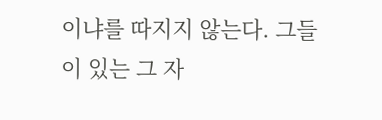이냐를 따지지 않는다. 그들이 있는 그 자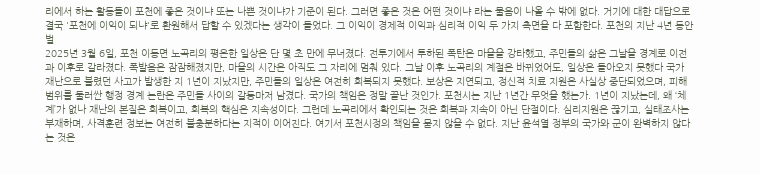리에서 하는 활동들이 포천에 좋은 것이냐 또는 나쁜 것이냐가 기준이 된다. 그러면 좋은 것은 어떤 것이냐 라는 물음이 나올 수 밖에 없다. 거기에 대한 대답으로 결국 '포천에 이익이 되냐'로 환원해서 답할 수 있겠다는 생각이 들었다. 그 이익이 경제적 이익과 심리적 이익 두 가지 측면을 다 포함한다. 포천의 지난 4년 동안 벌
2025년 3월 6일, 포천 이동면 노곡리의 평온한 일상은 단 몇 초 만에 무너졌다. 전투기에서 투하된 폭탄은 마을을 강타했고, 주민들의 삶은 그날을 경계로 이전과 이후로 갈라졌다. 폭발음은 잠잠해졌지만, 마을의 시간은 아직도 그 자리에 멈춰 있다. 그날 이후 노곡리의 계절은 바뀌었어도, 일상은 돌아오지 못했다 국가 재난으로 불렸던 사고가 발생한 지 1년이 지났지만, 주민들의 일상은 여전히 회복되지 못했다. 보상은 지연되고, 정신적 치료 지원은 사실상 중단되었으며, 피해 범위를 둘러싼 행정 경계 논란은 주민들 사이의 갈등마저 남겼다. 국가의 책임은 정말 끝난 것인가. 포천시는 지난 1년간 무엇을 했는가. 1년이 지났는데, 왜 ‘체계’가 없나 재난의 본질은 회복이고, 회복의 핵심은 지속성이다. 그런데 노곡리에서 확인되는 것은 회복과 지속이 아닌 단절이다. 심리지원은 끊기고, 실태조사는 부재하며, 사격훈련 정보는 여전히 불충분하다는 지적이 이어진다. 여기서 포천시정의 책임을 묻지 않을 수 없다. 지난 윤석열 정부의 국가와 군이 완벽하지 않다는 것은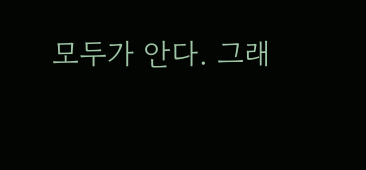모두가 안다. 그래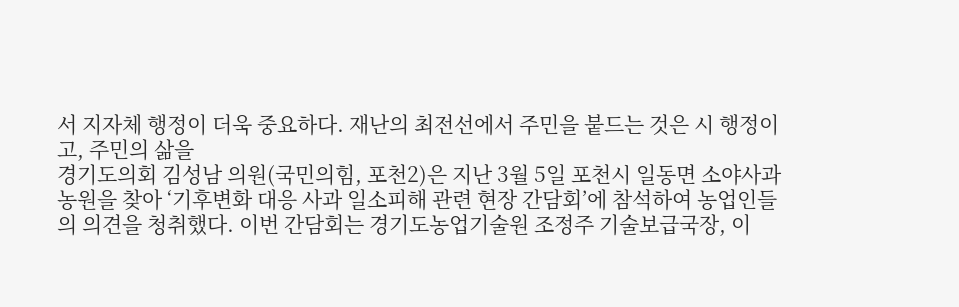서 지자체 행정이 더욱 중요하다. 재난의 최전선에서 주민을 붙드는 것은 시 행정이고, 주민의 삶을
경기도의회 김성남 의원(국민의힘, 포천2)은 지난 3월 5일 포천시 일동면 소야사과농원을 찾아 ‘기후변화 대응 사과 일소피해 관련 현장 간담회’에 참석하여 농업인들의 의견을 청취했다. 이번 간담회는 경기도농업기술원 조정주 기술보급국장, 이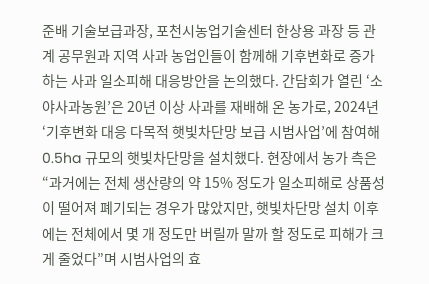준배 기술보급과장, 포천시농업기술센터 한상용 과장 등 관계 공무원과 지역 사과 농업인들이 함께해 기후변화로 증가하는 사과 일소피해 대응방안을 논의했다. 간담회가 열린 ‘소야사과농원’은 20년 이상 사과를 재배해 온 농가로, 2024년 ‘기후변화 대응 다목적 햇빛차단망 보급 시범사업’에 참여해 0.5ha 규모의 햇빛차단망을 설치했다. 현장에서 농가 측은 “과거에는 전체 생산량의 약 15% 정도가 일소피해로 상품성이 떨어져 폐기되는 경우가 많았지만, 햇빛차단망 설치 이후에는 전체에서 몇 개 정도만 버릴까 말까 할 정도로 피해가 크게 줄었다”며 시범사업의 효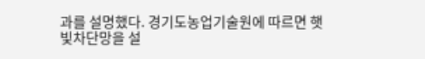과를 설명했다. 경기도농업기술원에 따르면 햇빛차단망을 설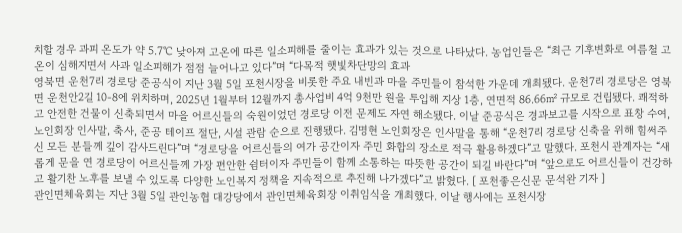치할 경우 과피 온도가 약 5.7℃ 낮아져 고온에 따른 일소피해를 줄이는 효과가 있는 것으로 나타났다. 농업인들은 “최근 기후변화로 여름철 고온이 심해지면서 사과 일소피해가 점점 늘어나고 있다”며 “다목적 햇빛차단망의 효과
영북면 운천7리 경로당 준공식이 지난 3월 5일 포천시장을 비롯한 주요 내빈과 마을 주민들이 참석한 가운데 개최됐다. 운천7리 경로당은 영북면 운천안2길 10-8에 위치하며, 2025년 1월부터 12월까지 총사업비 4억 9천만 원을 투입해 지상 1층, 연면적 86.66㎡ 규모로 건립됐다. 쾌적하고 안전한 건물이 신축되면서 마을 어르신들의 숙원이었던 경로당 이전 문제도 자연 해소됐다. 이날 준공식은 경과보고를 시작으로 표창 수여, 노인회장 인사말, 축사, 준공 테이프 절단, 시설 관람 순으로 진행됐다. 김명현 노인회장은 인사말을 통해 “운천7리 경로당 신축을 위해 힘써주신 모든 분들께 깊이 감사드린다”며 “경로당을 어르신들의 여가 공간이자 주민 화합의 장소로 적극 활용하겠다”고 말했다. 포천시 관계자는 “새롭게 문을 연 경로당이 어르신들께 가장 편안한 쉼터이자 주민들이 함께 소통하는 따뜻한 공간이 되길 바란다”며 “앞으로도 어르신들이 건강하고 활기찬 노후를 보낼 수 있도록 다양한 노인복지 정책을 지속적으로 추진해 나가겠다”고 밝혔다. [ 포천좋은신문 문석완 기자 ]
관인면체육회는 지난 3월 5일 관인농협 대강당에서 관인면체육회장 이취임식을 개최했다. 이날 행사에는 포천시장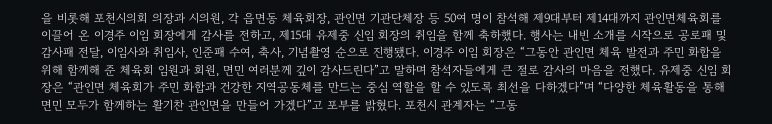을 비롯해 포천시의회 의장과 시의원, 각 읍면동 체육회장, 관인면 기관단체장 등 50여 명이 참석해 제9대부터 제14대까지 관인면체육회를 이끌어 온 이경주 이임 회장에게 감사를 전하고, 제15대 유제중 신임 회장의 취임을 함께 축하했다. 행사는 내빈 소개를 시작으로 공로패 및 감사패 전달, 이임사와 취임사, 인준패 수여, 축사, 기념촬영 순으로 진행됐다. 이경주 이임 회장은 “그동안 관인면 체육 발전과 주민 화합을 위해 함께해 준 체육회 임원과 회원, 면민 여러분께 깊이 감사드린다”고 말하며 참석자들에게 큰 절로 감사의 마음을 전했다. 유제중 신임 회장은 “관인면 체육회가 주민 화합과 건강한 지역공동체를 만드는 중심 역할을 할 수 있도록 최선을 다하겠다”며 “다양한 체육활동을 통해 면민 모두가 함께하는 활기찬 관인면을 만들어 가겠다”고 포부를 밝혔다. 포천시 관계자는 “그동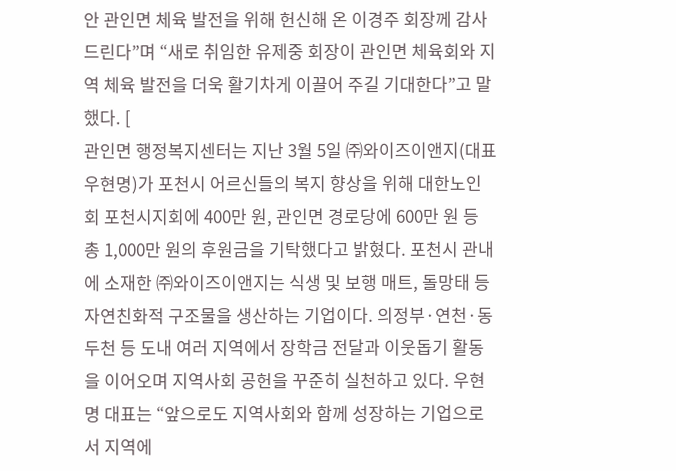안 관인면 체육 발전을 위해 헌신해 온 이경주 회장께 감사드린다”며 “새로 취임한 유제중 회장이 관인면 체육회와 지역 체육 발전을 더욱 활기차게 이끌어 주길 기대한다”고 말했다. [
관인면 행정복지센터는 지난 3월 5일 ㈜와이즈이앤지(대표 우현명)가 포천시 어르신들의 복지 향상을 위해 대한노인회 포천시지회에 400만 원, 관인면 경로당에 600만 원 등 총 1,000만 원의 후원금을 기탁했다고 밝혔다. 포천시 관내에 소재한 ㈜와이즈이앤지는 식생 및 보행 매트, 돌망태 등 자연친화적 구조물을 생산하는 기업이다. 의정부·연천·동두천 등 도내 여러 지역에서 장학금 전달과 이웃돕기 활동을 이어오며 지역사회 공헌을 꾸준히 실천하고 있다. 우현명 대표는 “앞으로도 지역사회와 함께 성장하는 기업으로서 지역에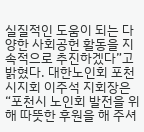실질적인 도움이 되는 다양한 사회공헌 활동을 지속적으로 추진하겠다”고 밝혔다. 대한노인회 포천시지회 이주석 지회장은 “포천시 노인회 발전을 위해 따뜻한 후원을 해 주셔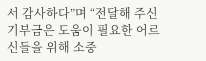서 감사하다”며 “전달해 주신 기부금은 도움이 필요한 어르신들을 위해 소중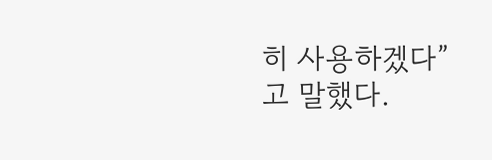히 사용하겠다”고 말했다.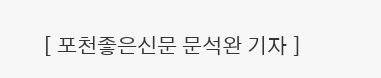[ 포천좋은신문 문석완 기자 ]